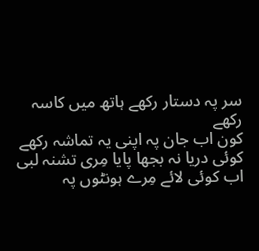سر پہ دستار رکھے ہاتھ میں کاسہ رکھے
کون اب جان پہ اپنی یہ تماشہ رکھے
کوئی دریا نہ بجھا پایا مِری تشنہ لبی
اب کوئی لائے مِرے ہونٹوں پہ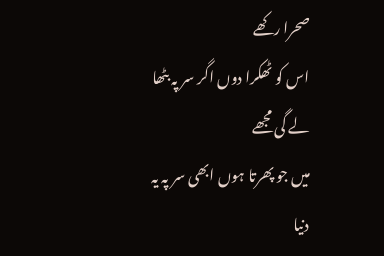صحرا رکھے
اس کو ٹھکرا دوں اگر سر پہ بٹھا لے گی مجھے
میں جو پھرتا ہوں ابھی سر پہ یہ دنیا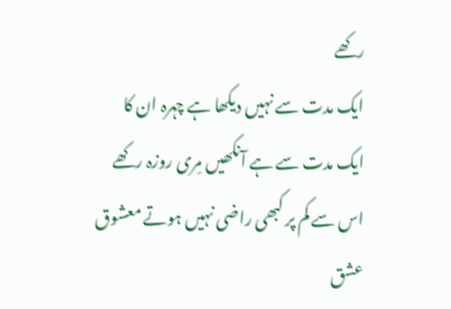رکھے
ایک مدت سے نہیں دیکھا ہے چہرہ ان کا
ایک مدت سے ہے آنکھیں مِری روزہ رکھے
اس سے کم پر کبھی راضی نہیں ہوتے معشوق
عشق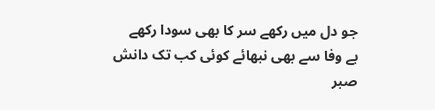جو دل میں رکھے سر کا بھی سودا رکھے
بے وفا سے بھی نبھائے کوئی کب تک دانش
صبر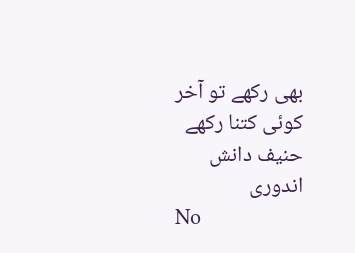بھی رکھے تو آخر کوئی کتنا رکھے
حنیف دانش اندوری
No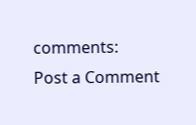comments:
Post a Comment